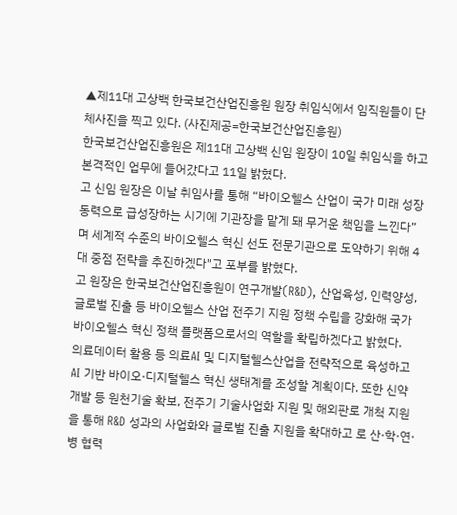▲제11대 고상백 한국보건산업진흥원 원장 취임식에서 임직원들이 단체사진을 찍고 있다. (사진제공=한국보건산업진흥원)
한국보건산업진흥원은 제11대 고상백 신임 원장이 10일 취임식을 하고 본격적인 업무에 들어갔다고 11일 밝혔다.
고 신임 원장은 이날 취임사를 통해 “바이오헬스 산업이 국가 미래 성장동력으로 급성장하는 시기에 기관장을 맡게 돼 무거운 책임을 느낀다”며 세계적 수준의 바이오헬스 혁신 선도 전문기관으로 도약하기 위해 4대 중점 전략을 추진하겠다"고 포부를 밝혔다.
고 원장은 한국보건산업진흥원이 연구개발(R&D), 산업육성, 인력양성, 글로벌 진출 등 바이오헬스 산업 전주기 지원 정책 수립을 강화해 국가 바이오헬스 혁신 정책 플랫폼으로서의 역할을 확립하겠다고 밝혔다.
의료데이터 활용 등 의료AI 및 디지털헬스산업을 전략적으로 육성하고 AI 기반 바이오·디지털헬스 혁신 생태계를 조성할 계획이다. 또한 신약개발 등 원천기술 확보, 전주기 기술사업화 지원 및 해외판로 개척 지원을 통해 R&D 성과의 사업화와 글로벌 진출 지원을 확대하고 로 산·학·연·병 협력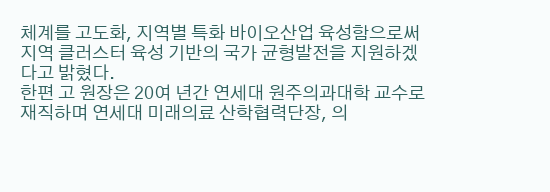체계를 고도화, 지역별 특화 바이오산업 육성함으로써 지역 클러스터 육성 기반의 국가 균형발전을 지원하겠다고 밝혔다.
한편 고 원장은 20여 년간 연세대 원주의과대학 교수로 재직하며 연세대 미래의료 산학협력단장, 의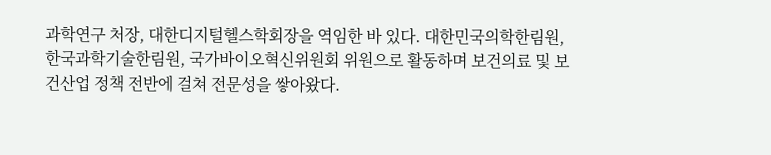과학연구 처장, 대한디지털헬스학회장을 역임한 바 있다. 대한민국의학한림원, 한국과학기술한림원, 국가바이오혁신위원회 위원으로 활동하며 보건의료 및 보건산업 정책 전반에 걸쳐 전문성을 쌓아왔다.